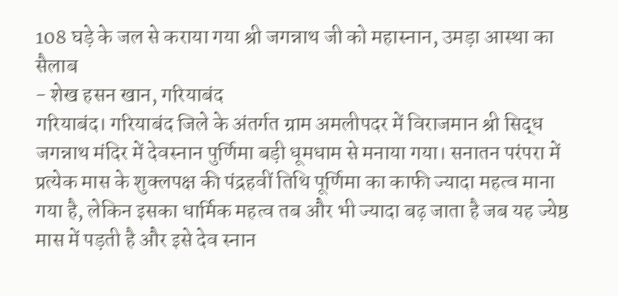108 घड़े के जल से कराया गया श्री जगन्नाथ जी को महास्नान, उमड़ा आस्था का सैलाब
- शेख हसन खान, गरियाबंद
गरियाबंद। गरियाबंद जिले के अंतर्गत ग्राम अमलीपदर में विराजमान श्री सिद्ध जगन्नाथ मंदिर में देवस्नान पुर्णिमा बड़ी धूमधाम से मनाया गया। सनातन परंपरा में प्रत्येक मास के शुक्लपक्ष की पंद्रहवीं तिथि पूर्णिमा का काफी ज्यादा महत्व माना गया है, लेकिन इसका धार्मिक महत्व तब और भी ज्यादा बढ़ जाता है जब यह ज्येष्ठ मास में पड़ती है और इसे देव स्नान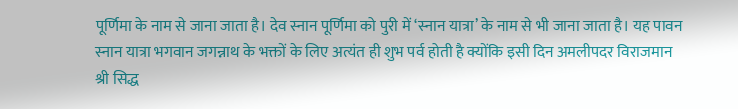पूर्णिमा के नाम से जाना जाता है। देव स्नान पूर्णिमा को पुरी में ‘स्नान यात्रा’ के नाम से भी जाना जाता है। यह पावन स्नान यात्रा भगवान जगन्नाथ के भक्तों के लिए अत्यंत ही शुभ पर्व होती है क्योंकि इसी दिन अमलीपदर विराजमान श्री सिद्ध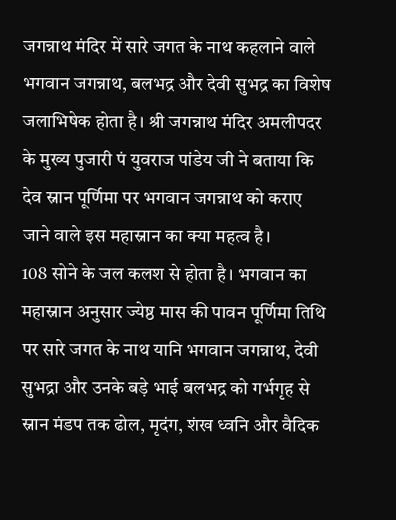जगन्नाथ मंदिर में सारे जगत के नाथ कहलाने वाले भगवान जगन्नाथ, बलभद्र और देवी सुभद्र का विशेष जलाभिषेक होता है। श्री जगन्नाथ मंदिर अमलीपदर के मुख्य पुजारी पं युवराज पांडेय जी ने बताया कि देव स्नान पूर्णिमा पर भगवान जगन्नाथ को कराए जाने वाले इस महास्नान का क्या महत्व है।
108 सोने के जल कलश से होता है। भगवान का महास्नान अनुसार ज्येष्ठ मास की पावन पूर्णिमा तिथि पर सारे जगत के नाथ यानि भगवान जगन्नाथ, देवी सुभद्रा और उनके बड़े भाई बलभद्र को गर्भगृह से स्नान मंडप तक ढोल, मृदंग, शंख ध्वनि और वैदिक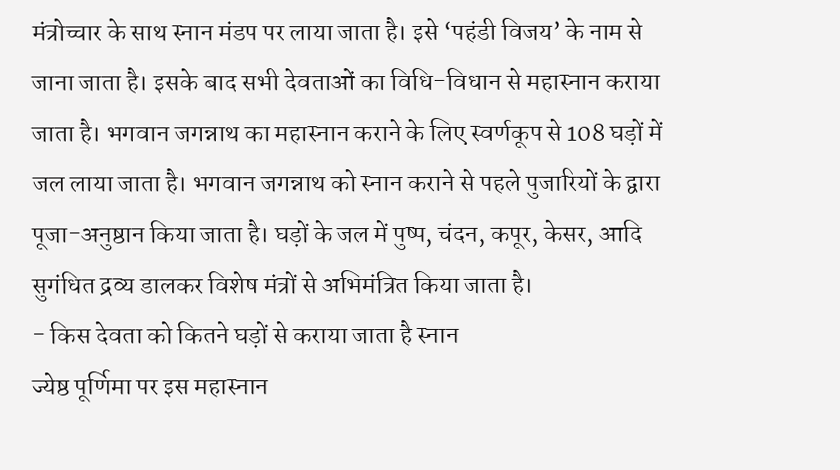मंत्रोच्चार के साथ स्नान मंडप पर लाया जाता है। इसे ‘पहंडी विजय’ के नाम से जाना जाता है। इसके बाद सभी देवताओं का विधि-विधान से महास्नान कराया जाता है। भगवान जगन्नाथ का महास्नान कराने के लिए स्वर्णकूप से 108 घड़ों में जल लाया जाता है। भगवान जगन्नाथ को स्नान कराने से पहले पुजारियों के द्वारा पूजा-अनुष्ठान किया जाता है। घड़ों के जल में पुष्प, चंदन, कपूर, केसर, आदि सुगंधित द्रव्य डालकर विशेष मंत्रों से अभिमंत्रित किया जाता है।
- किस देवता को कितने घड़ों से कराया जाता है स्नान
ज्येष्ठ पूर्णिमा पर इस महास्नान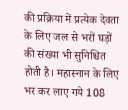की प्रक्रिया में प्रत्येक देवता के लिए जल से भरों घड़ों की संख्या भी सुनिश्चित होती है। महास्नान के लिए भर कर लाए गये 108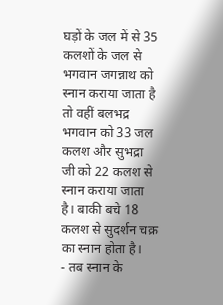घड़ों के जल में से 35 कलशों के जल से भगवान जगन्नाथ को स्नान कराया जाता है तो वहीं बलभद्र भगवान को 33 जल कलश और सुभद्रा जी को 22 कलश से स्नान कराया जाता है। बाकी बचे 18 कलश से सुदर्शन चक्र का स्नान होता है।
- तब स्नान के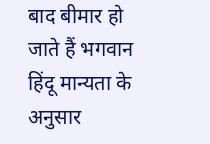बाद बीमार हो जाते हैं भगवान
हिंदू मान्यता के अनुसार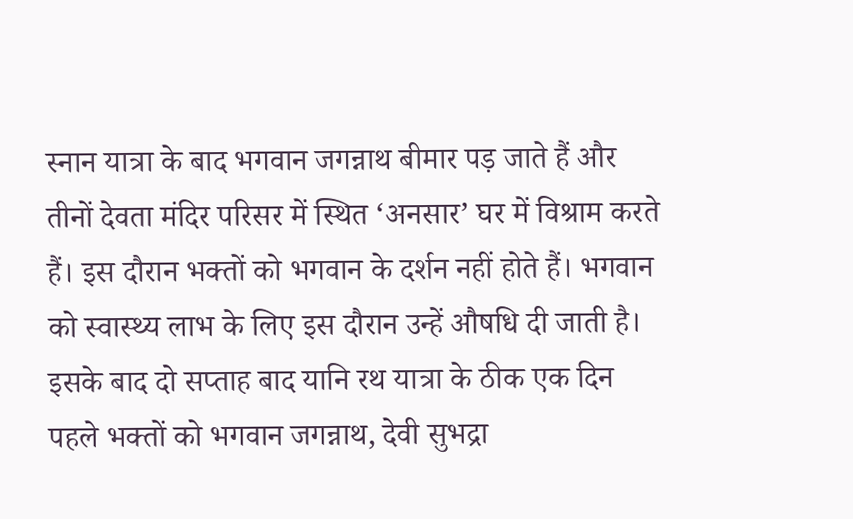स्नान यात्रा के बाद भगवान जगन्नाथ बीमार पड़ जाते हैं और तीनों देवता मंदिर परिसर में स्थित ‘अनसार’ घर में विश्राम करते हैं। इस दौरान भक्तों को भगवान के दर्शन नहीं होते हैं। भगवान को स्वास्थ्य लाभ के लिए इस दौरान उन्हें औषधि दी जाती है। इसके बाद दो सप्ताह बाद यानि रथ यात्रा के ठीक एक दिन पहले भक्तों को भगवान जगन्नाथ, देवी सुभद्रा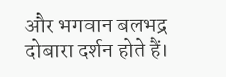और भगवान बलभद्र दोबारा दर्शन होते हैं।